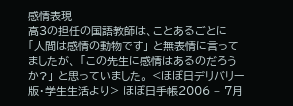感情表現
高3の担任の国語教師は、ことあるごとに 「人間は感情の動物です」 と無表情に言ってましたが、 「この先生に感情はあるのだろうか?」 と思っていました。 <ほぼ日デリバリー版・学生生活より> ほぼ日手帳2006 – 7月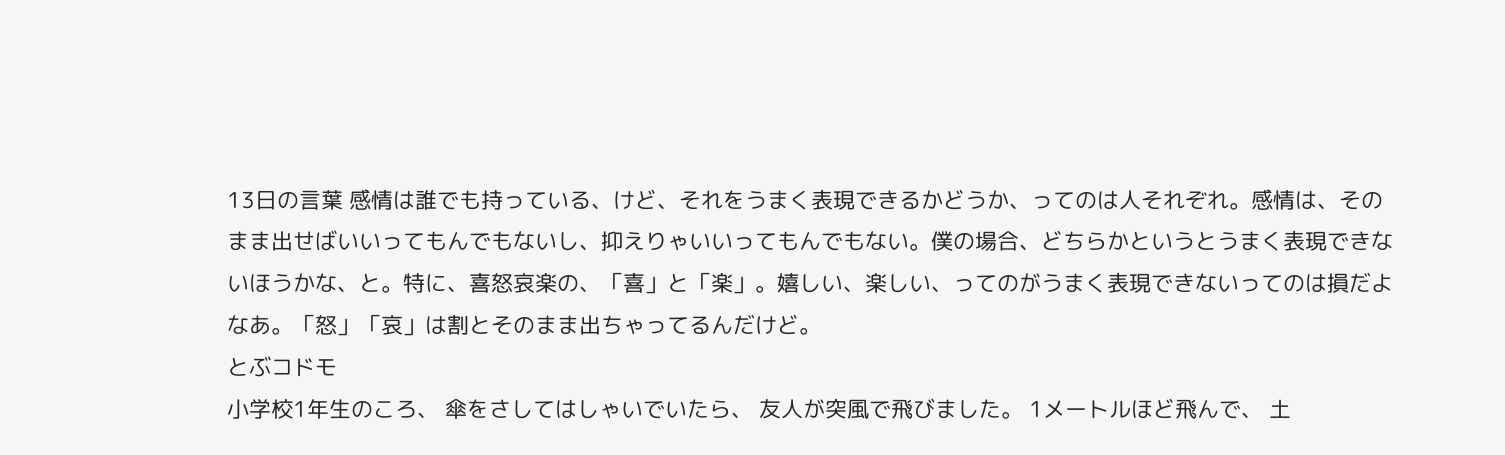13日の言葉 感情は誰でも持っている、けど、それをうまく表現できるかどうか、ってのは人それぞれ。感情は、そのまま出せばいいってもんでもないし、抑えりゃいいってもんでもない。僕の場合、どちらかというとうまく表現できないほうかな、と。特に、喜怒哀楽の、「喜」と「楽」。嬉しい、楽しい、ってのがうまく表現できないってのは損だよなあ。「怒」「哀」は割とそのまま出ちゃってるんだけど。
とぶコドモ
小学校1年生のころ、 傘をさしてはしゃいでいたら、 友人が突風で飛びました。 1メートルほど飛んで、 土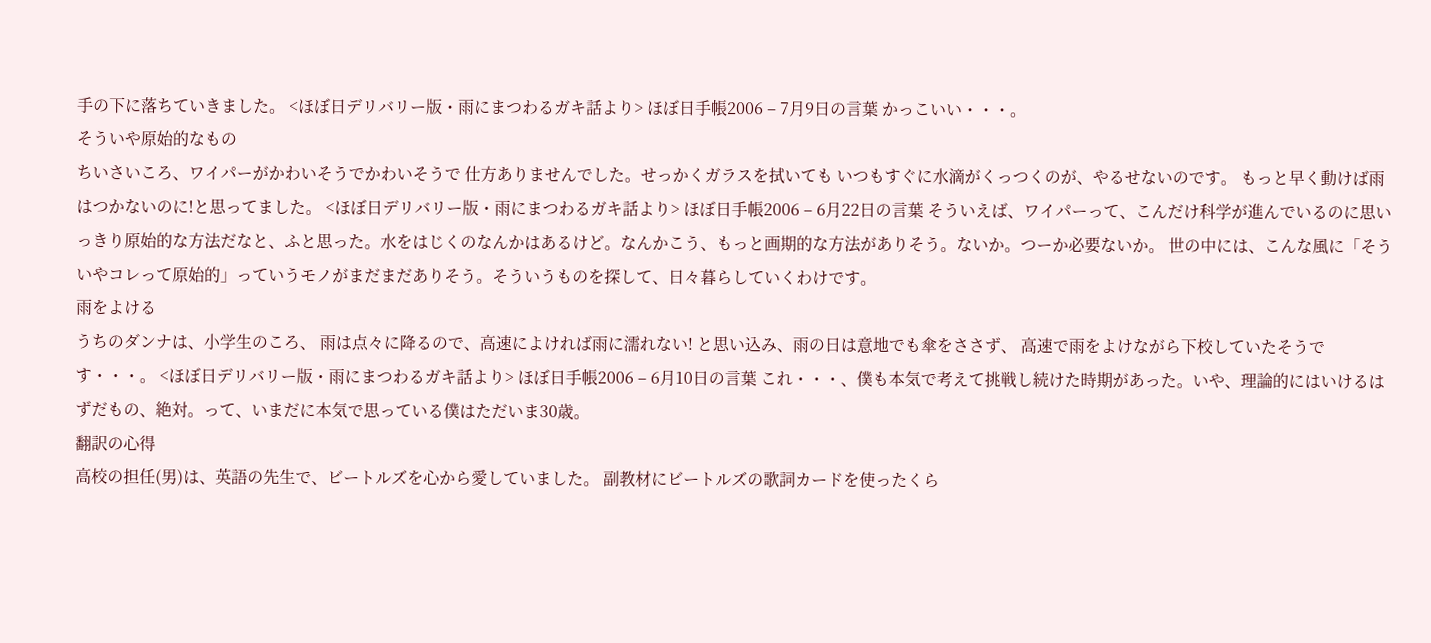手の下に落ちていきました。 <ほぼ日デリバリー版・雨にまつわるガキ話より> ほぼ日手帳2006 – 7月9日の言葉 かっこいい・・・。
そういや原始的なもの
ちいさいころ、ワイパーがかわいそうでかわいそうで 仕方ありませんでした。せっかくガラスを拭いても いつもすぐに水滴がくっつくのが、やるせないのです。 もっと早く動けば雨はつかないのに!と思ってました。 <ほぼ日デリバリー版・雨にまつわるガキ話より> ほぼ日手帳2006 – 6月22日の言葉 そういえば、ワイパーって、こんだけ科学が進んでいるのに思いっきり原始的な方法だなと、ふと思った。水をはじくのなんかはあるけど。なんかこう、もっと画期的な方法がありそう。ないか。つーか必要ないか。 世の中には、こんな風に「そういやコレって原始的」っていうモノがまだまだありそう。そういうものを探して、日々暮らしていくわけです。
雨をよける
うちのダンナは、小学生のころ、 雨は点々に降るので、高速によければ雨に濡れない! と思い込み、雨の日は意地でも傘をささず、 高速で雨をよけながら下校していたそうです・・・。 <ほぼ日デリバリー版・雨にまつわるガキ話より> ほぼ日手帳2006 – 6月10日の言葉 これ・・・、僕も本気で考えて挑戦し続けた時期があった。いや、理論的にはいけるはずだもの、絶対。って、いまだに本気で思っている僕はただいま30歳。
翻訳の心得
高校の担任(男)は、英語の先生で、ビートルズを心から愛していました。 副教材にビートルズの歌詞カードを使ったくら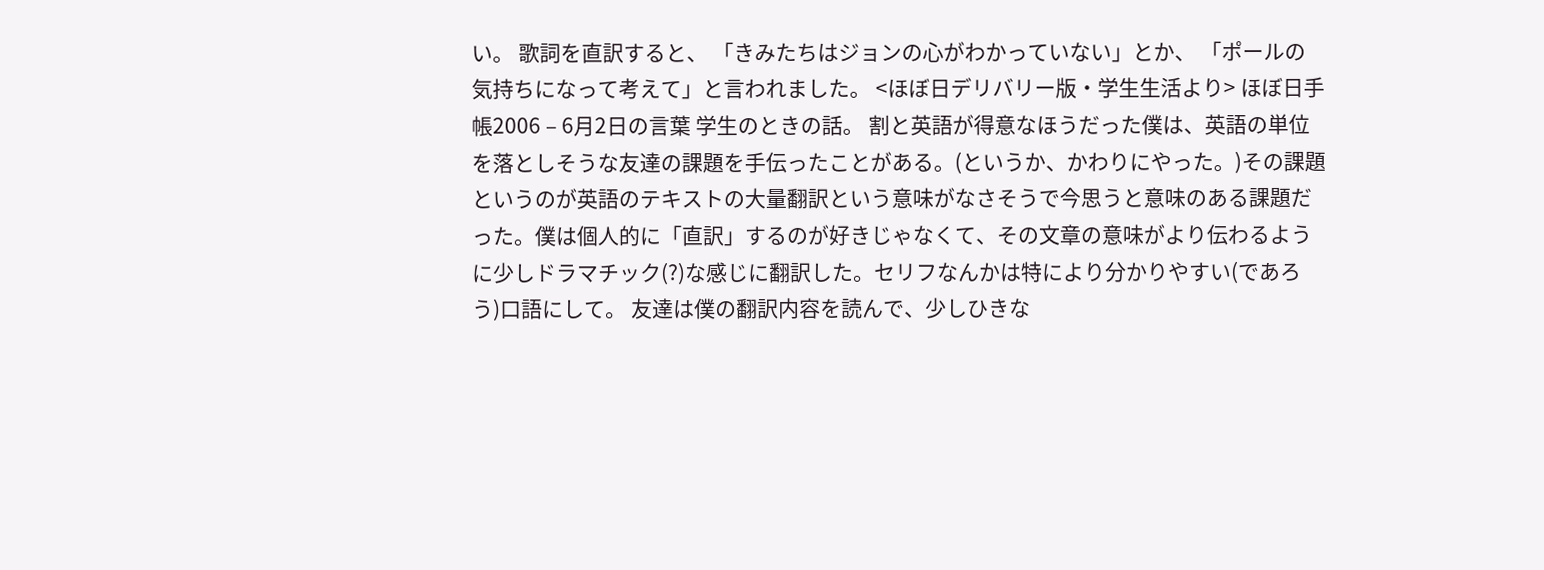い。 歌詞を直訳すると、 「きみたちはジョンの心がわかっていない」とか、 「ポールの気持ちになって考えて」と言われました。 <ほぼ日デリバリー版・学生生活より> ほぼ日手帳2006 – 6月2日の言葉 学生のときの話。 割と英語が得意なほうだった僕は、英語の単位を落としそうな友達の課題を手伝ったことがある。(というか、かわりにやった。)その課題というのが英語のテキストの大量翻訳という意味がなさそうで今思うと意味のある課題だった。僕は個人的に「直訳」するのが好きじゃなくて、その文章の意味がより伝わるように少しドラマチック(?)な感じに翻訳した。セリフなんかは特により分かりやすい(であろう)口語にして。 友達は僕の翻訳内容を読んで、少しひきな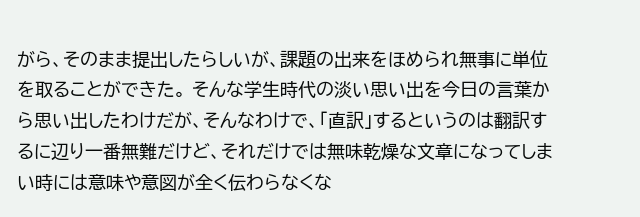がら、そのまま提出したらしいが、課題の出来をほめられ無事に単位を取ることができた。 そんな学生時代の淡い思い出を今日の言葉から思い出したわけだが、そんなわけで、「直訳」するというのは翻訳するに辺り一番無難だけど、それだけでは無味乾燥な文章になってしまい時には意味や意図が全く伝わらなくな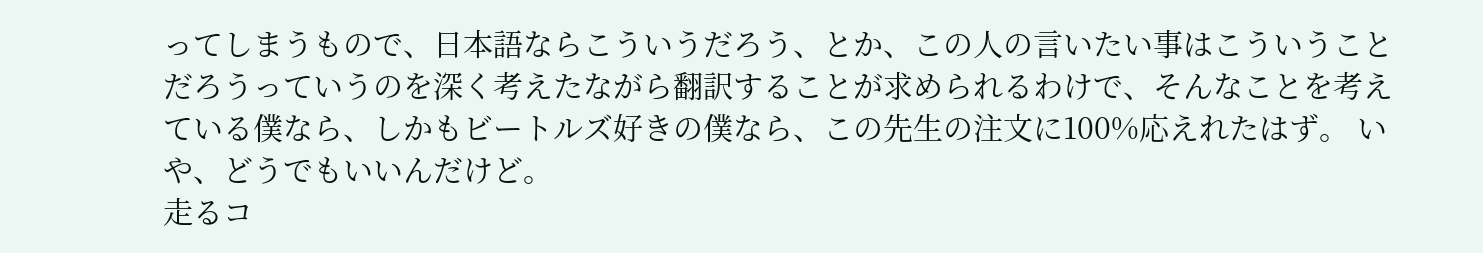ってしまうもので、日本語ならこういうだろう、とか、この人の言いたい事はこういうことだろうっていうのを深く考えたながら翻訳することが求められるわけで、そんなことを考えている僕なら、しかもビートルズ好きの僕なら、この先生の注文に100%応えれたはず。 いや、どうでもいいんだけど。
走るコ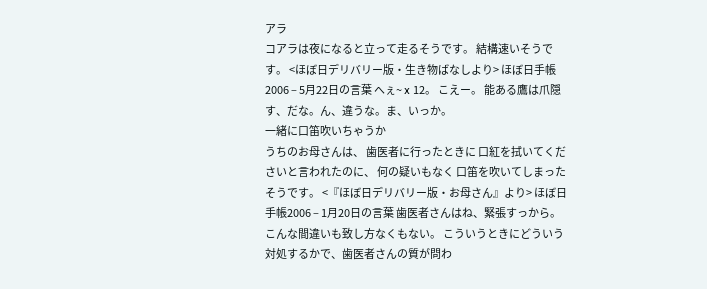アラ
コアラは夜になると立って走るそうです。 結構速いそうです。 <ほぼ日デリバリー版・生き物ばなしより> ほぼ日手帳2006 – 5月22日の言葉 へぇ~ x 12。 こえー。 能ある鷹は爪隠す、だな。ん、違うな。ま、いっか。
一緒に口笛吹いちゃうか
うちのお母さんは、 歯医者に行ったときに 口紅を拭いてくださいと言われたのに、 何の疑いもなく 口笛を吹いてしまったそうです。 <『ほぼ日デリバリー版・お母さん』より> ほぼ日手帳2006 – 1月20日の言葉 歯医者さんはね、緊張すっから。 こんな間違いも致し方なくもない。 こういうときにどういう対処するかで、歯医者さんの質が問わ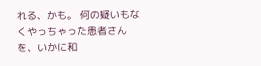れる、かも。 何の疑いもなくやっちゃった患者さんを、いかに和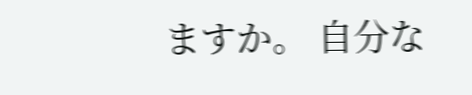ますか。 自分な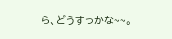ら、どうすっかな~~。